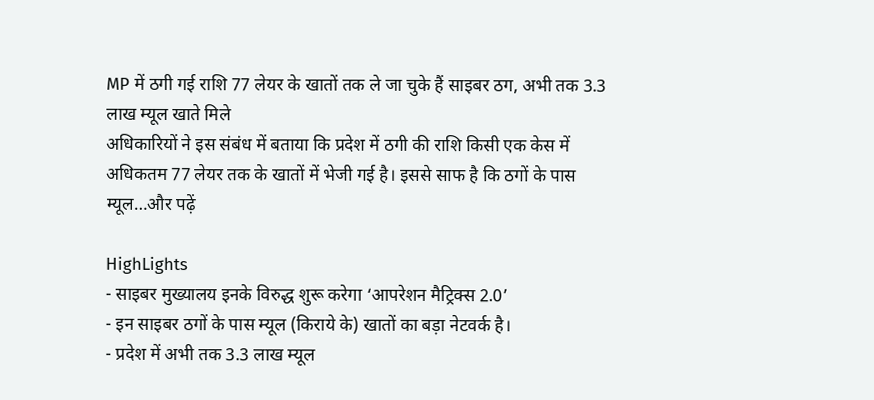MP में ठगी गई राशि 77 लेयर के खातों तक ले जा चुके हैं साइबर ठग, अभी तक 3.3 लाख म्यूल खाते मिले
अधिकारियों ने इस संबंध में बताया कि प्रदेश में ठगी की राशि किसी एक केस में अधिकतम 77 लेयर तक के खातों में भेजी गई है। इससे साफ है कि ठगों के पास म्यूल…और पढ़ें

HighLights
- साइबर मुख्यालय इनके विरुद्ध शुरू करेगा ‘आपरेशन मैट्रिक्स 2.0’
- इन साइबर ठगों के पास म्यूल (किराये के) खातों का बड़ा नेटवर्क है।
- प्रदेश में अभी तक 3.3 लाख म्यूल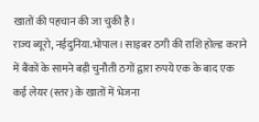खातों की पहचान की जा चुकी है।
राज्य ब्यूरो, नईदुनिया.भोपाल। साइबर ठगी की राशि होल्ड कराने में बैंकों के सामने बड़ी चुनौती ठगों द्वारा रुपये एक के बाद एक कई लेयर (स्तर) के खातों में भेजना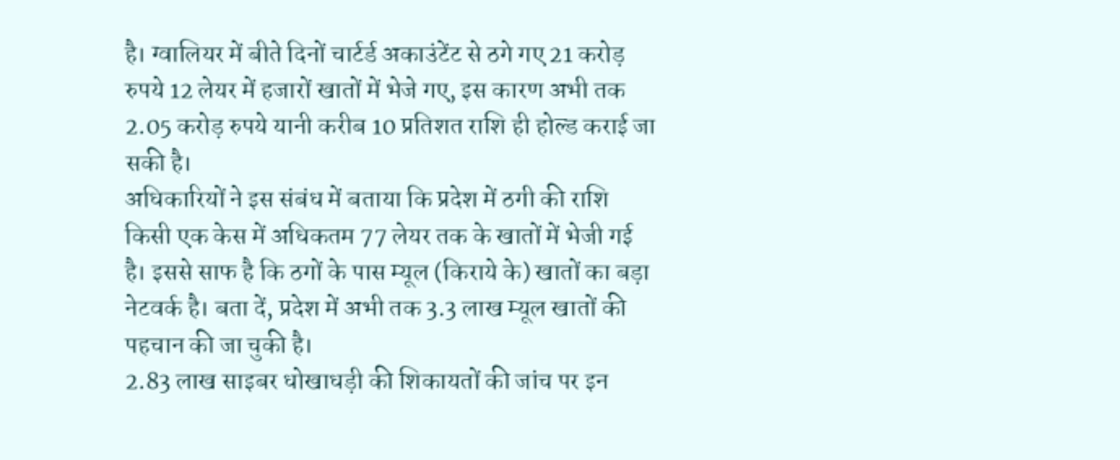है। ग्वालियर में बीते दिनों चार्टर्ड अकाउंटेंट से ठगे गए 21 करोड़ रुपये 12 लेयर में हजारों खातों में भेजे गए, इस कारण अभी तक 2.05 करोड़ रुपये यानी करीब 10 प्रतिशत राशि ही होल्ड कराई जा सकी है।
अधिकारियों ने इस संबंध में बताया कि प्रदेश में ठगी की राशि किसी एक केस में अधिकतम 77 लेयर तक के खातों में भेजी गई है। इससे साफ है कि ठगों के पास म्यूल (किराये के) खातों का बड़ा नेटवर्क है। बता दें, प्रदेश में अभी तक 3.3 लाख म्यूल खातों की पहचान की जा चुकी है।
2.83 लाख साइबर धोखाधड़ी की शिकायतों की जांच पर इन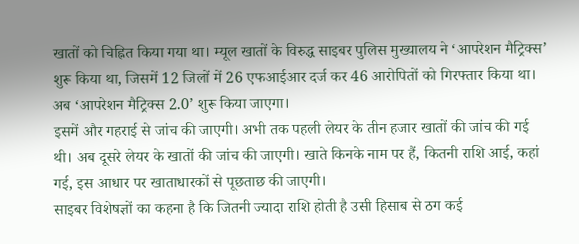खातों को चिह्नित किया गया था। म्यूल खातों के विरुद्ध साइबर पुलिस मुख्यालय ने ‘आपरेशन मैट्रिक्स’ शुरू किया था, जिसमें 12 जिलों में 26 एफआईआर दर्ज कर 46 आरोपितों को गिरफ्तार किया था। अब ‘आपरेशन मैट्रिक्स 2.0’ शुरू किया जाएगा।
इसमें और गहराई से जांच की जाएगी। अभी तक पहली लेयर के तीन हजार खातों की जांच की गई थी। अब दूसरे लेयर के खातों की जांच की जाएगी। खाते किनके नाम पर हैं, कितनी राशि आई, कहां गई, इस आधार पर खाताधारकों से पूछताछ की जाएगी।
साइबर विशेषज्ञों का कहना है कि जितनी ज्यादा राशि होती है उसी हिसाब से ठग कई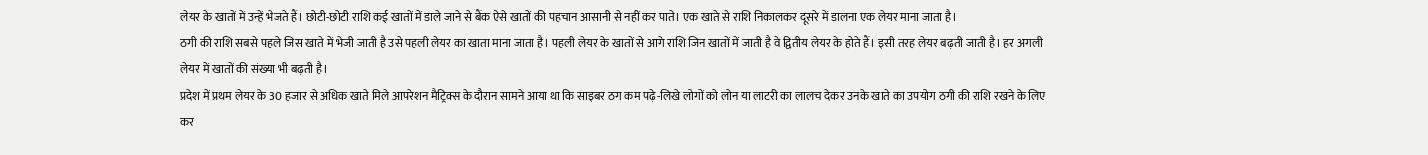लेयर के खातों में उन्हें भेजते हैं। छोटी-छोटी राशि कई खातों में डाले जाने से बैंक ऐसे खातों की पहचान आसानी से नहीं कर पाते। एक खाते से राशि निकालकर दूसरे में डालना एक लेयर माना जाता है।
ठगी की राशि सबसे पहले जिस खाते में भेजी जाती है उसे पहली लेयर का खाता माना जाता है। पहली लेयर के खातों से आगे राशि जिन खातों में जाती है वे द्वितीय लेयर के होते हैं। इसी तरह लेयर बढ़ती जाती है। हर अगली लेयर में खातों की संख्या भी बढ़ती है।
प्रदेश में प्रथम लेयर के 30 हजार से अधिक खाते मिले आपरेशन मैट्रिक्स के दौरान सामने आया था कि साइबर ठग कम पढ़े-लिखे लोगों को लोन या लाटरी का लालच देकर उनके खाते का उपयोग ठगी की राशि रखने के लिए कर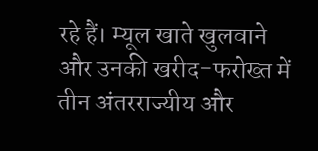रहे हैं। म्यूल खाते खुलवाने और उनकी खरीद-फरोख्त में तीन अंतरराज्यीय और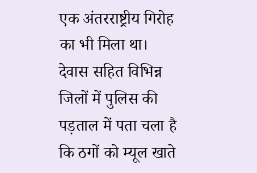एक अंतरराष्ट्रीय गिरोह का भी मिला था।
देवास सहित विभिन्न जिलों में पुलिस की पड़ताल में पता चला है कि ठगों को म्यूल खाते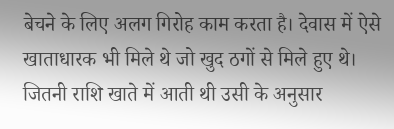बेचने के लिए अलग गिरोह काम करता है। देवास में ऐसे खाताधारक भी मिले थे जो खुद ठगों से मिले हुए थे। जितनी राशि खाते में आती थी उसी के अनुसार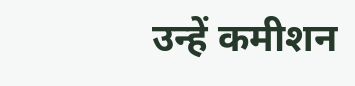उन्हें कमीशन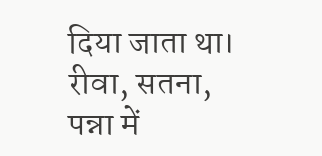दिया जाता था। रीवा, सतना, पन्ना में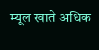म्यूल खाते अधिक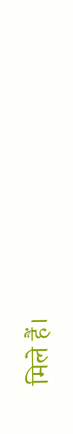मिले हैं।